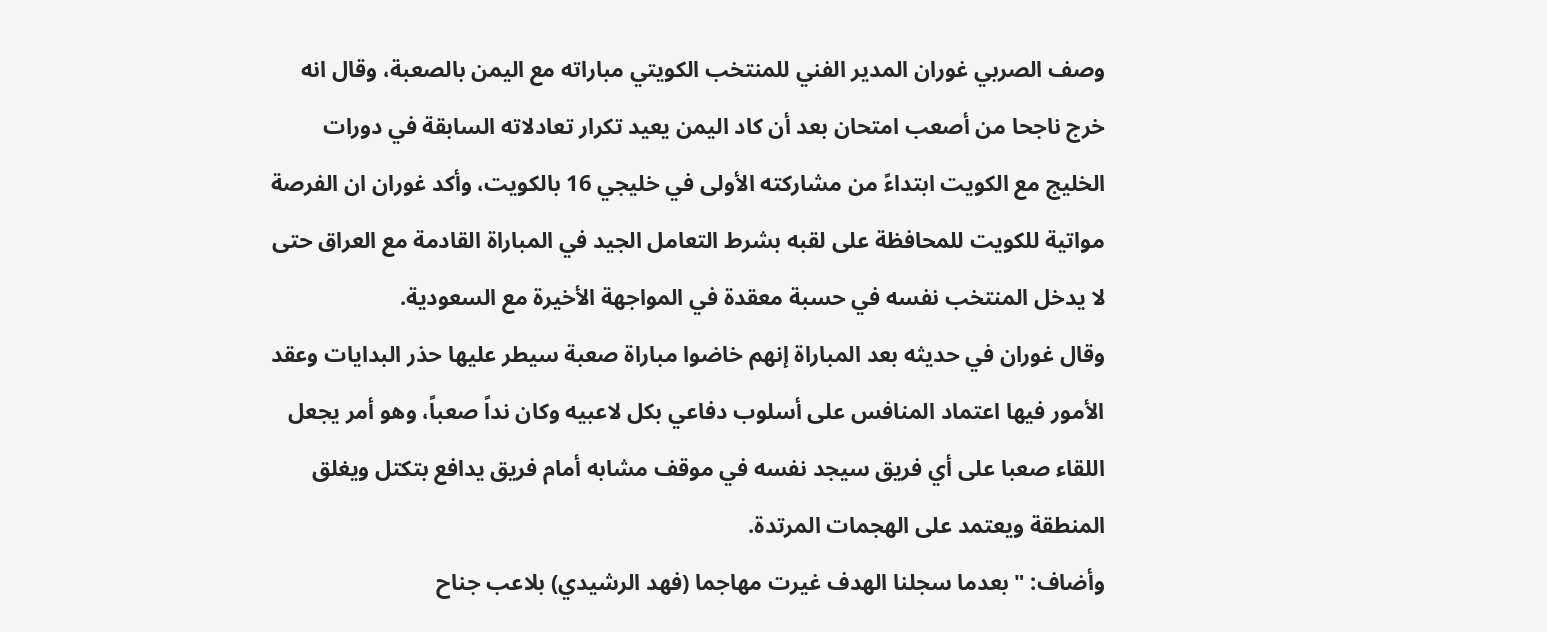وصف الصربي غوران المدير الفني للمنتخب الكويتي مباراته مع اليمن بالصعبة، وقال انه خرج ناجحا من أصعب امتحان بعد أن كاد اليمن يعيد تكرار تعادلاته السابقة في دورات الخليج مع الكويت ابتداءً من مشاركته الأولى في خليجي 16 بالكويت، وأكد غوران ان الفرصة مواتية للكويت للمحافظة على لقبه بشرط التعامل الجيد في المباراة القادمة مع العراق حتى لا يدخل المنتخب نفسه في حسبة معقدة في المواجهة الأخيرة مع السعودية.
وقال غوران في حديثه بعد المباراة إنهم خاضوا مباراة صعبة سيطر عليها حذر البدايات وعقد الأمور فيها اعتماد المنافس على أسلوب دفاعي بكل لاعبيه وكان نداً صعباً، وهو أمر يجعل اللقاء صعبا على أي فريق سيجد نفسه في موقف مشابه أمام فريق يدافع بتكتل ويغلق المنطقة ويعتمد على الهجمات المرتدة.
وأضاف: "بعدما سجلنا الهدف غيرت مهاجما (فهد الرشيدي) بلاعب جناح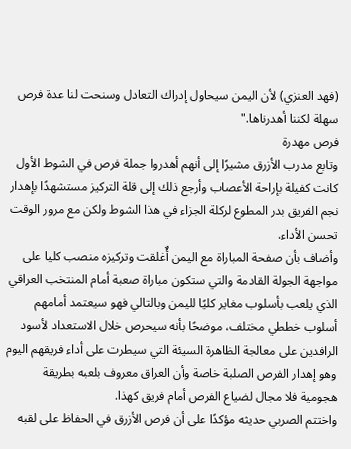(فهد العنزي) لأن اليمن سيحاول إدراك التعادل وسنحت لنا عدة فرص سهلة لكننا أهدرناها."
فرص مهدرة
وتابع مدرب الأزرق مشيرًا إلى أنهم أهدروا جملة فرص في الشوط الأول كانت كفيلة بإراحة الأعصاب وأرجع ذلك إلى قلة التركيز مستشهدًا بإهدار نجم الفريق بدر المطوع لركلة الجزاء في هذا الشوط ولكن مع مرور الوقت تحسن الأداء.
وأضاف بأن صفحة المباراة مع اليمن أٌغلقت وتركيزه منصب كليا على مواجهة الجولة القادمة والتي ستكون مباراة صعبة أمام المنتخب العراقي الذي يلعب بأسلوب مغاير كليًا لليمن وبالتالي فهو سيعتمد أمامهم أسلوب خططي مختلف، موضحًا بأنه سيحرص خلال الاستعداد لأسود الرافدين على معالجة الظاهرة السيئة التي سيطرت على أداء فريقهم اليوم وهو إهدار الفرص الصلبة خاصة وأن العراق معروف بلعبه بطريقة هجومية فلا مجال لضياع الفرص أمام فريق كهذا.
واختتم الصربي حديثه مؤكدًا على أن فرص الأزرق في الحفاظ على لقبه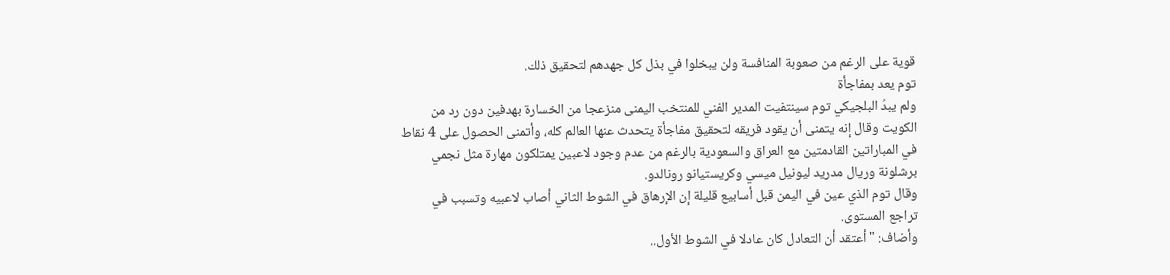قوية على الرغم من صعوبة المنافسة ولن يبخلوا في بذل كل جهدهم لتحقيق ذلك.
توم يعد بمفاجأة
ولم يبدُ البلجيكي توم سينتفيت المدير الفني للمنتخب اليمنى منزعجا من الخسارة بهدفين دون رد من الكويت وقال إنه يتمنى أن يقود فريقه لتحقيق مفاجأة يتحدث عنها العالم كله، وأتمنى الحصول على 4 نقاط في المباراتين القادمتين مع العراق والسعودية بالرغم من عدم وجود لاعبين يمتلكون مهارة مثل نجمي برشلونة وريال مدريد ليونيل ميسي وكريستيانو رونالدو.
وقال توم الذي عين في اليمن قبل أسابيع قليلة إن الإرهاق في الشوط الثاني أصاب لاعبيه وتسبب في تراجع المستوى.
وأضاف: "أعتقد أن التعادل كان عادلا في الشوط الأول..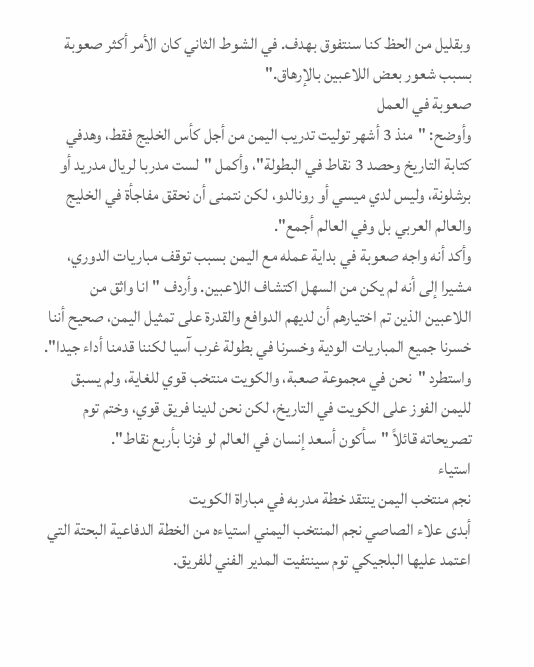وبقليل من الحظ كنا سنتفوق بهدف. في الشوط الثاني كان الأمر أكثر صعوبة بسبب شعور بعض اللاعبين بالإرهاق."
صعوبة في العمل
وأوضح: "منذ 3 أشهر توليت تدريب اليمن من أجل كأس الخليج فقط، وهدفي كتابة التاريخ وحصد 3 نقاط في البطولة"، وأكمل "لست مدربا لريال مدريد أو برشلونة، وليس لدي ميسي أو رونالدو، لكن نتمنى أن نحقق مفاجأة في الخليج والعالم العربي بل وفي العالم أجمع".
وأكد أنه واجه صعوبة في بداية عمله مع اليمن بسبب توقف مباريات الدوري، مشيرا إلى أنه لم يكن من السهل اكتشاف اللاعبين. وأردف "انا واثق من اللاعبين الذين تم اختيارهم أن لديهم الدوافع والقدرة على تمثيل اليمن، صحيح أننا خسرنا جميع المباريات الودية وخسرنا في بطولة غرب آسيا لكننا قدمنا أداء جيدا". واستطرد "نحن في مجموعة صعبة، والكويت منتخب قوي للغاية، ولم يسبق لليمن الفوز على الكويت في التاريخ، لكن نحن لدينا فريق قوي، وختم توم تصريحاته قائلاً "سأكون أسعد إنسان في العالم لو فزنا بأربع نقاط".
استياء
نجم منتخب اليمن ينتقد خطة مدربه في مباراة الكويت
أبدى علاء الصاصي نجم المنتخب اليمني استياءه من الخطة الدفاعية البحتة التي اعتمد عليها البلجيكي توم سينتفيت المدير الفني للفريق.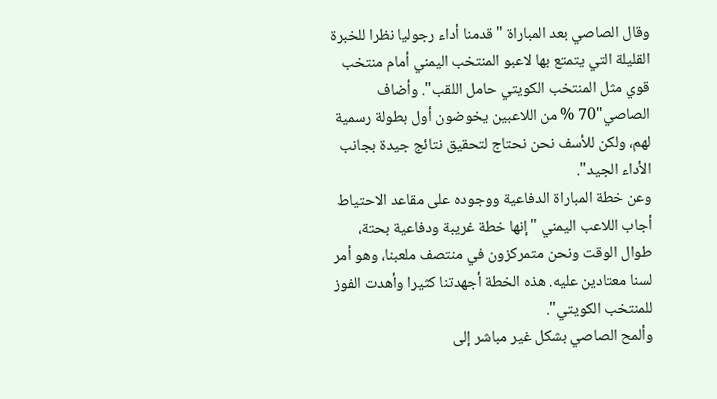وقال الصاصي بعد المباراة "قدمنا أداء رجوليا نظرا للخبرة القليلة التي يتمتع بها لاعبو المنتخب اليمني أمام منتخب قوي مثل المنتخب الكويتي حامل اللقب". وأضاف الصاصي"70 % من اللاعبين يخوضون أول بطولة رسمية لهم، ولكن للأسف نحن نحتاج لتحقيق نتائج جيدة بجانب الأداء الجيد".
وعن خطة المباراة الدفاعية ووجوده على مقاعد الاحتياط أجاب اللاعب اليمني "إنها خطة غريبة ودفاعية بحتة، طوال الوقت ونحن متمركزون في منتصف ملعبنا، وهو أمر لسنا معتادين عليه. هذه الخطة أجهدتنا كثيرا وأهدت الفوز للمنتخب الكويتي".
وألمح الصاصي بشكل غير مباشر إلى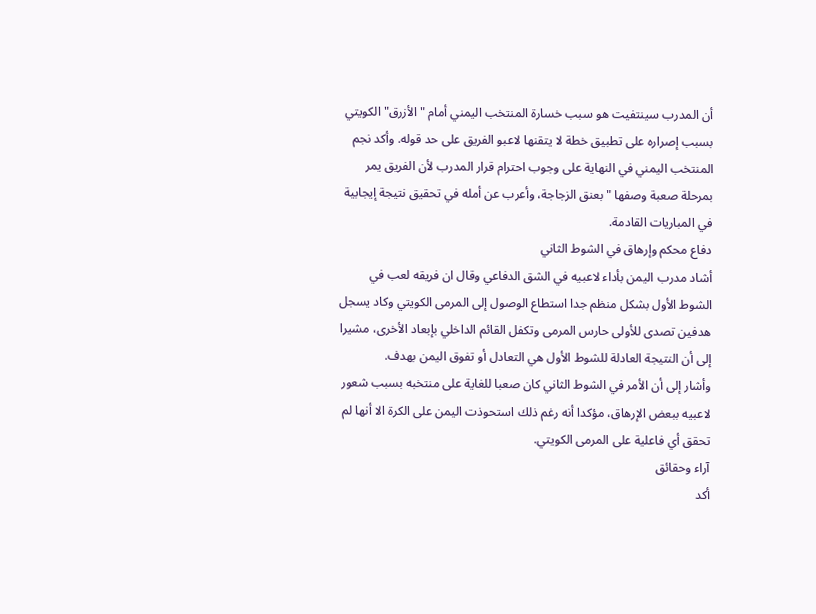أن المدرب سينتفيت هو سبب خسارة المنتخب اليمني أمام "الأزرق" الكويتي بسبب إصراره على تطبيق خطة لا يتقنها لاعبو الفريق على حد قوله. وأكد نجم المنتخب اليمني في النهاية على وجوب احترام قرار المدرب لأن الفريق يمر بمرحلة صعبة وصفها "بعنق الزجاجة، وأعرب عن أمله في تحقيق نتيجة إيجابية في المباريات القادمة.
دفاع محكم وإرهاق في الشوط الثاني
أشاد مدرب اليمن بأداء لاعبيه في الشق الدفاعي وقال ان فريقه لعب في الشوط الأول بشكل منظم جدا استطاع الوصول إلى المرمى الكويتي وكاد يسجل هدفين تصدى للأولى حارس المرمى وتكفل القائم الداخلي بإبعاد الأخرى، مشيرا إلى أن النتيجة العادلة للشوط الأول هي التعادل أو تفوق اليمن بهدف.
وأشار إلى أن الأمر في الشوط الثاني كان صعبا للغاية على منتخبه بسبب شعور لاعبيه ببعض الإرهاق، مؤكدا أنه رغم ذلك استحوذت اليمن على الكرة الا أنها لم تحقق أي فاعلية على المرمى الكويتي.
آراء وحقائق
أكد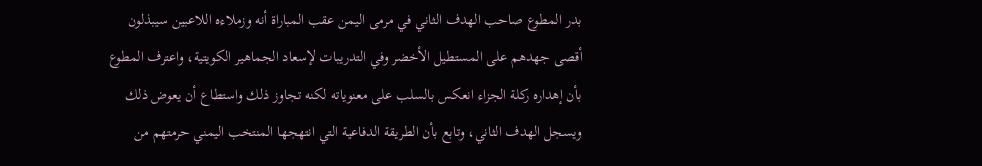بدر المطوع صاحب الهدف الثاني في مرمى اليمن عقب المباراة أنه وزملاءه اللاعبين سيبذلون أقصى جهدهم على المستطيل الأخضر وفي التدريبات لإسعاد الجماهير الكويتية، واعترف المطوع بأن إهداره ركلة الجزاء انعكس بالسلب على معنوياته لكنه تجاوز ذلك واستطاع أن يعوض ذلك ويسجل الهدف الثاني، وتابع بأن الطريقة الدفاعية التي انتهجها المنتخب اليمني حرمتهم من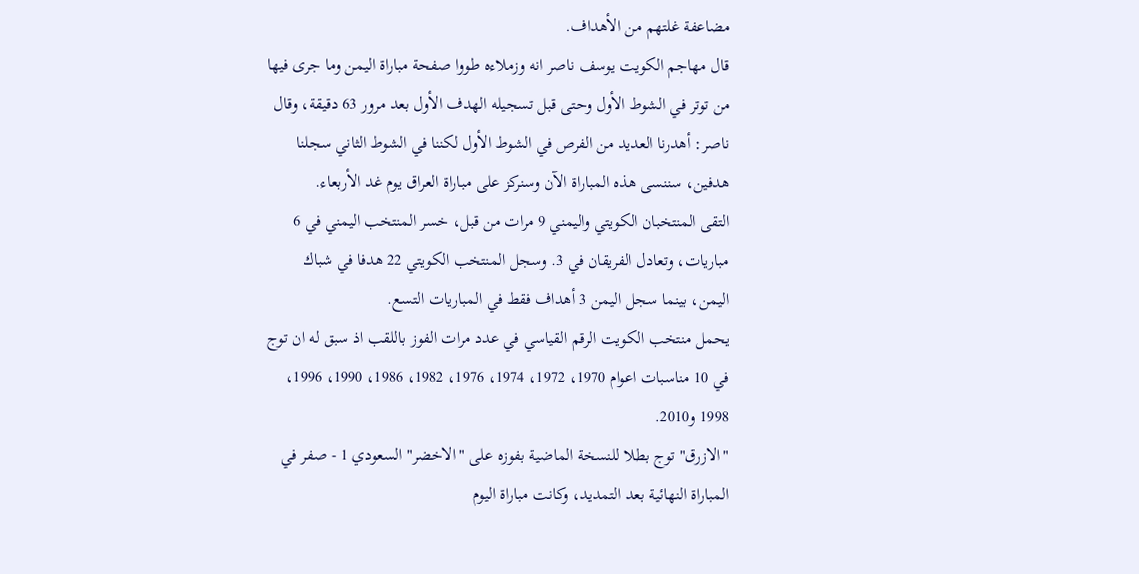مضاعفة غلتهم من الأهداف.
قال مهاجم الكويت يوسف ناصر انه وزملاءه طووا صفحة مباراة اليمن وما جرى فيها من توتر في الشوط الأول وحتى قبل تسجيله الهدف الأول بعد مرور 63 دقيقة، وقال ناصر: أهدرنا العديد من الفرص في الشوط الأول لكننا في الشوط الثاني سجلنا هدفين، سننسى هذه المباراة الآن وسنركز على مباراة العراق يوم غد الأربعاء.
التقى المنتخبان الكويتي واليمني 9 مرات من قبل، خسر المنتخب اليمني في 6 مباريات، وتعادل الفريقان في 3. وسجل المنتخب الكويتي 22 هدفا في شباك اليمن، بينما سجل اليمن 3 أهداف فقط في المباريات التسع.
يحمل منتخب الكويت الرقم القياسي في عدد مرات الفوز باللقب اذ سبق له ان توج في 10 مناسبات اعوام 1970، 1972، 1974، 1976، 1982، 1986، 1990، 1996، 1998 و2010.
"الازرق" توج بطلا للنسخة الماضية بفوزه على "الاخضر" السعودي 1 - صفر في المباراة النهائية بعد التمديد، وكانت مباراة اليوم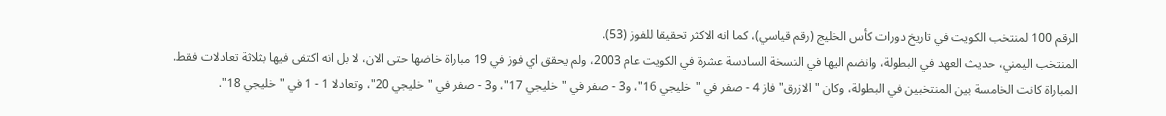الرقم 100 لمنتخب الكويت في تاريخ دورات كأس الخليج (رقم قياسي)، كما انه الاكثر تحقيقا للفوز (53).
المنتخب اليمني، حديث العهد في البطولة، وانضم اليها في النسخة السادسة عشرة في الكويت عام 2003، ولم يحقق اي فوز في 19 مباراة خاضها حتى الان، لا بل انه اكتفى فيها بثلاثة تعادلات فقط.
المباراة كانت الخامسة بين المنتخبين في البطولة، وكان "الازرق" فاز 4 - صفر في "خليجي 16"، و3 - صفر في "خليجي 17"، و3 - صفر في "خليجي 20"، وتعادلا 1 - 1 في "خليجي 18".